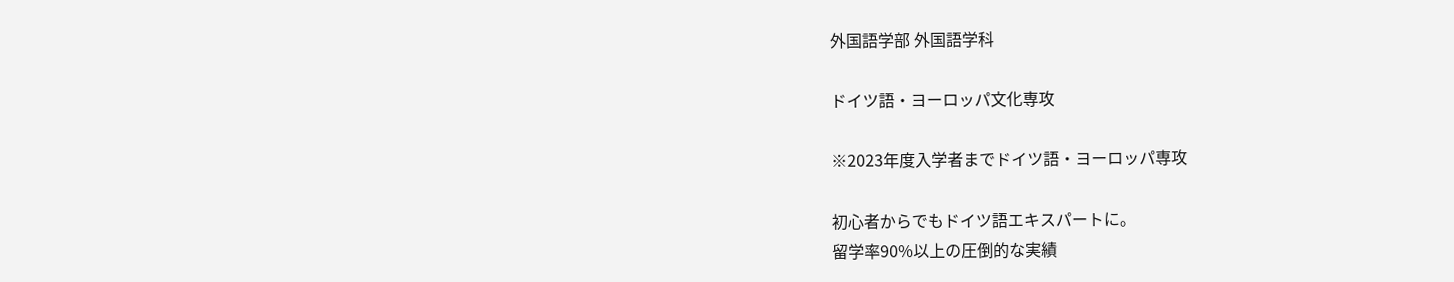外国語学部 外国語学科

ドイツ語・ヨーロッパ文化専攻

※2023年度入学者までドイツ語・ヨーロッパ専攻

初心者からでもドイツ語エキスパートに。
留学率90%以上の圧倒的な実績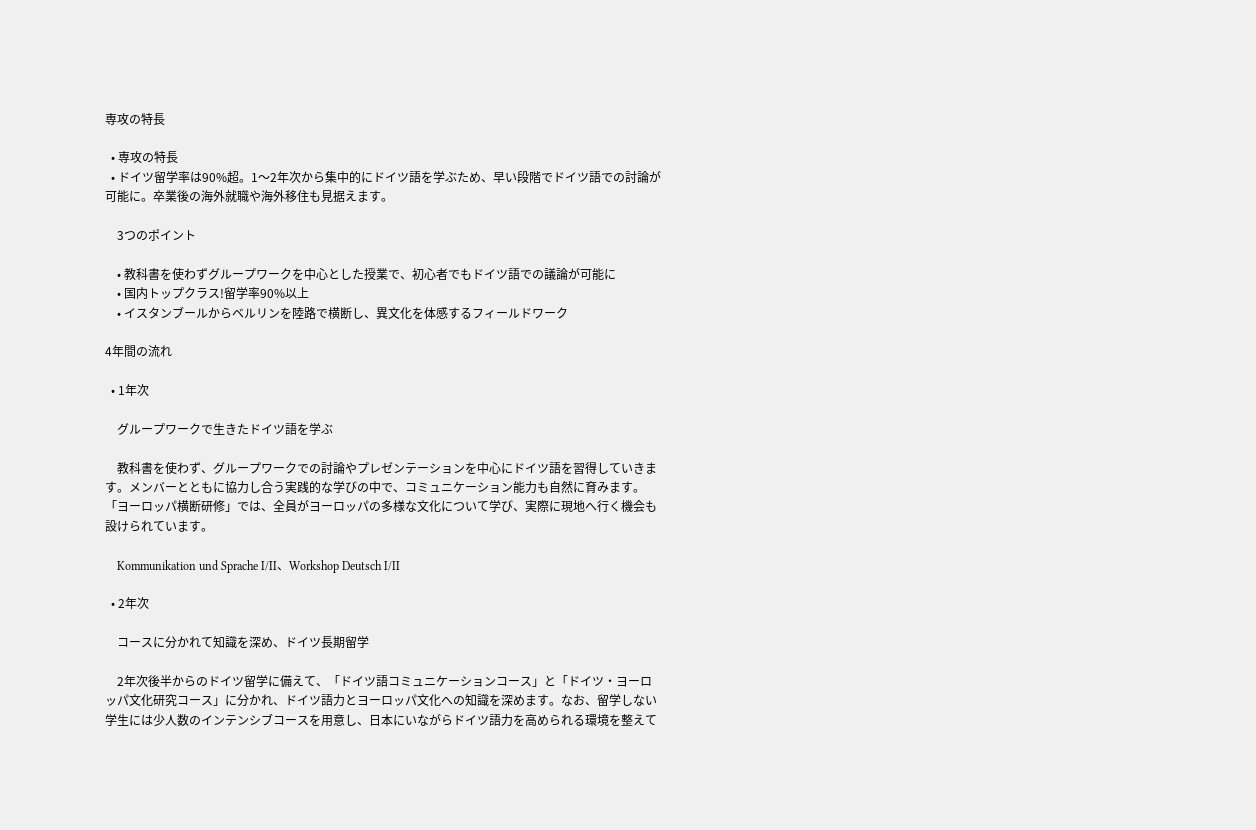専攻の特⻑

  • 専攻の特⻑
  • ドイツ留学率は90%超。1〜2年次から集中的にドイツ語を学ぶため、早い段階でドイツ語での討論が可能に。卒業後の海外就職や海外移住も見据えます。

    3つのポイント

    • 教科書を使わずグループワークを中心とした授業で、初心者でもドイツ語での議論が可能に
    • 国内トップクラス!留学率90%以上
    • イスタンブールからベルリンを陸路で横断し、異文化を体感するフィールドワーク

4年間の流れ

  • 1年次

    グループワークで生きたドイツ語を学ぶ

    教科書を使わず、グループワークでの討論やプレゼンテーションを中心にドイツ語を習得していきます。メンバーとともに協力し合う実践的な学びの中で、コミュニケーション能力も自然に育みます。「ヨーロッパ横断研修」では、全員がヨーロッパの多様な文化について学び、実際に現地へ行く機会も設けられています。

    Kommunikation und Sprache I/II、Workshop Deutsch I/II

  • 2年次

    コースに分かれて知識を深め、ドイツ長期留学

    2年次後半からのドイツ留学に備えて、「ドイツ語コミュニケーションコース」と「ドイツ・ヨーロッパ文化研究コース」に分かれ、ドイツ語力とヨーロッパ文化への知識を深めます。なお、留学しない学生には少人数のインテンシブコースを用意し、日本にいながらドイツ語力を高められる環境を整えて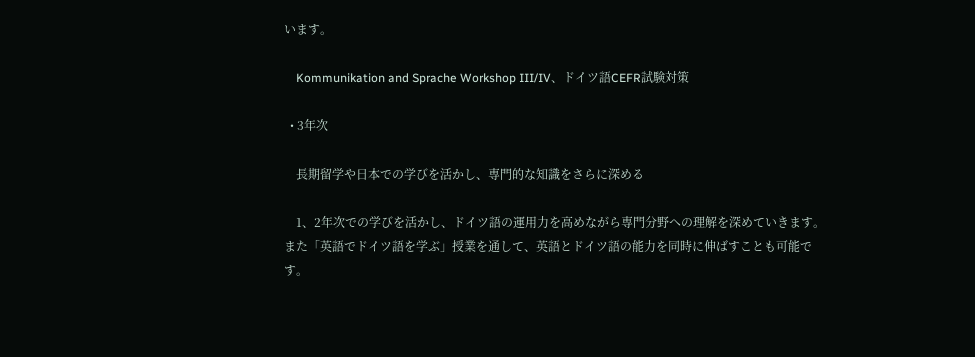います。

    Kommunikation and Sprache Workshop III/IV、ドイツ語CEFR試験対策

  • 3年次

    長期留学や日本での学びを活かし、専門的な知識をさらに深める

    1、2年次での学びを活かし、ドイツ語の運用力を高めながら専門分野への理解を深めていきます。また「英語でドイツ語を学ぶ」授業を通して、英語とドイツ語の能力を同時に伸ばすことも可能です。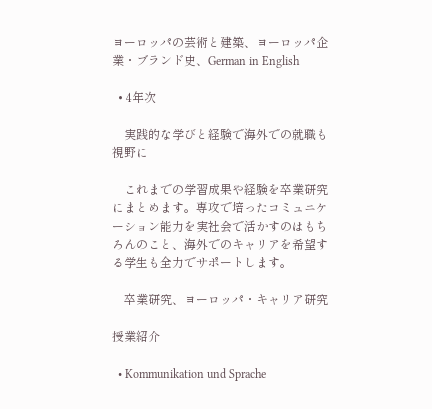ヨーロッパの芸術と建築、ヨーロッパ企業・ブランド史、German in English

  • 4年次

    実践的な学びと経験で海外での就職も視野に

    これまでの学習成果や経験を卒業研究にまとめます。専攻で培ったコミュニケーション能力を実社会で活かすのはもちろんのこと、海外でのキャリアを希望する学生も全力でサポートします。

    卒業研究、ヨーロッパ・キャリア研究

授業紹介

  • Kommunikation und Sprache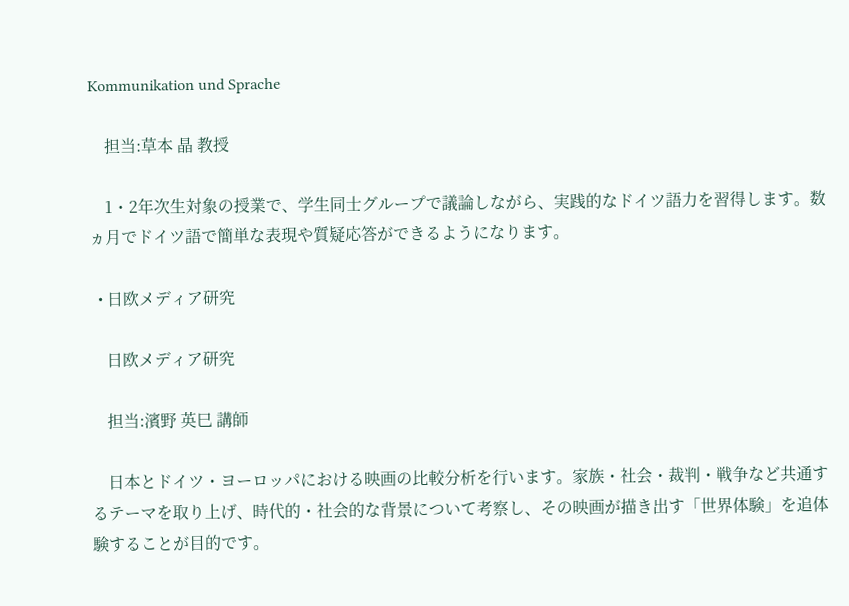Kommunikation und Sprache

    担当:草本 晶 教授

    1・2年次生対象の授業で、学生同士グループで議論しながら、実践的なドイツ語力を習得します。数ヵ月でドイツ語で簡単な表現や質疑応答ができるようになります。

  • 日欧メディア研究

    日欧メディア研究

    担当:濱野 英巳 講師

    日本とドイツ・ヨーロッパにおける映画の比較分析を行います。家族・社会・裁判・戦争など共通するテーマを取り上げ、時代的・社会的な背景について考察し、その映画が描き出す「世界体験」を追体験することが目的です。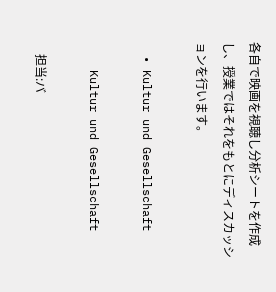各自で映画を視聴し分析シートを作成し、授業ではそれをもとにディスカッションを行います。

  • Kultur und Gesellschaft

    Kultur und Gesellschaft

    担当:バ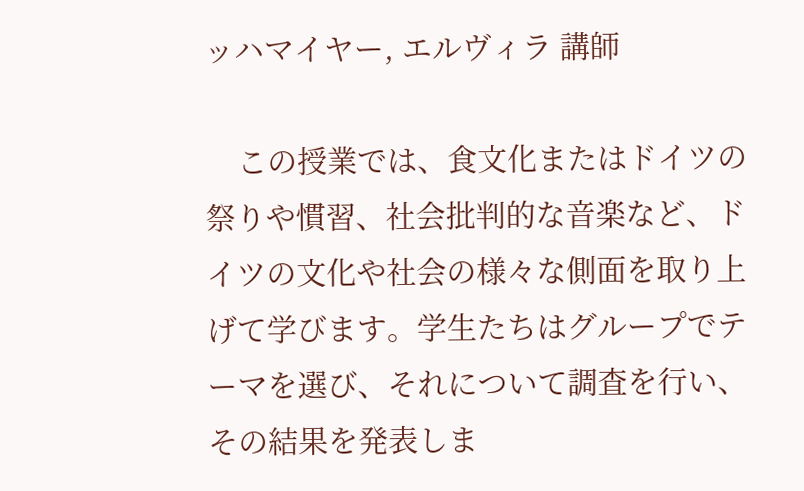ッハマイヤー, エルヴィラ 講師

    この授業では、食文化またはドイツの祭りや慣習、社会批判的な音楽など、ドイツの文化や社会の様々な側面を取り上げて学びます。学生たちはグループでテーマを選び、それについて調査を行い、その結果を発表しま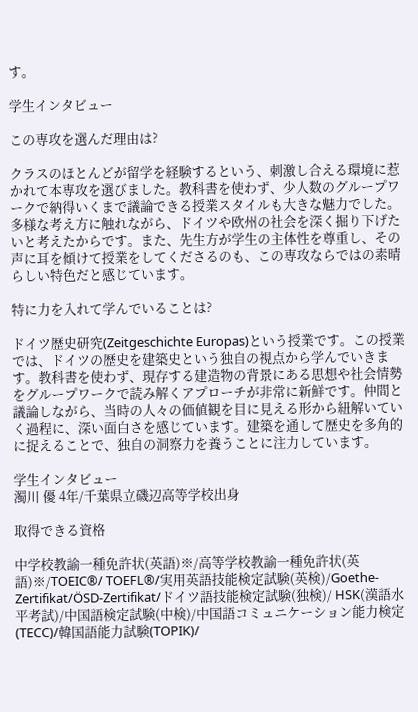す。

学⽣インタビュー

この専攻を選んだ理由は?

クラスのほとんどが留学を経験するという、刺激し合える環境に惹かれて本専攻を選びました。教科書を使わず、少人数のグループワークで納得いくまで議論できる授業スタイルも大きな魅力でした。多様な考え方に触れながら、ドイツや欧州の社会を深く掘り下げたいと考えたからです。また、先生方が学生の主体性を尊重し、その声に耳を傾けて授業をしてくださるのも、この専攻ならではの素晴らしい特色だと感じています。

特に力を入れて学んでいることは?

ドイツ歴史研究(Zeitgeschichte Europas)という授業です。この授業では、ドイツの歴史を建築史という独自の視点から学んでいきます。教科書を使わず、現存する建造物の背景にある思想や社会情勢をグループワークで読み解くアプローチが非常に新鮮です。仲間と議論しながら、当時の人々の価値観を目に見える形から紐解いていく過程に、深い面白さを感じています。建築を通して歴史を多角的に捉えることで、独自の洞察力を養うことに注力しています。

学⽣インタビュー
濁川 優 4年/千葉県立磯辺高等学校出身

取得できる資格

中学校教諭一種免許状(英語)※/高等学校教諭一種免許状(英語)※/TOEIC®/ TOEFL®/実用英語技能検定試験(英検)/Goethe-Zertifikat/ÖSD-Zertifikat/ドイツ語技能検定試験(独検)/ HSK(漢語水平考試)/中国語検定試験(中検)/中国語コミュニケーション能力検定(TECC)/韓国語能力試験(TOPIK)/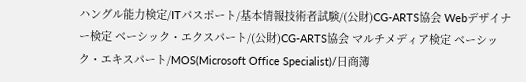ハングル能力検定/ITパスポート/基本情報技術者試験/(公財)CG-ARTS協会 Webデザイナー検定 ベーシック・エクスパート/(公財)CG-ARTS協会 マルチメディア検定 ベーシック・エキスパート/MOS(Microsoft Office Specialist)/日商簿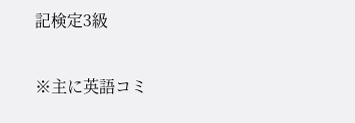記検定3級

※主に英語コミ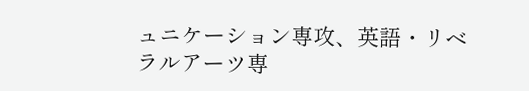ュニケーション専攻、英語・リベラルアーツ専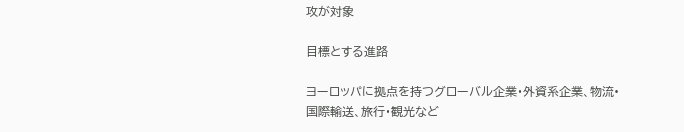攻が対象

⽬標とする進路

ヨーロッパに拠点を持つグローバル企業・外資系企業、物流•国際輸送、旅行・観光など